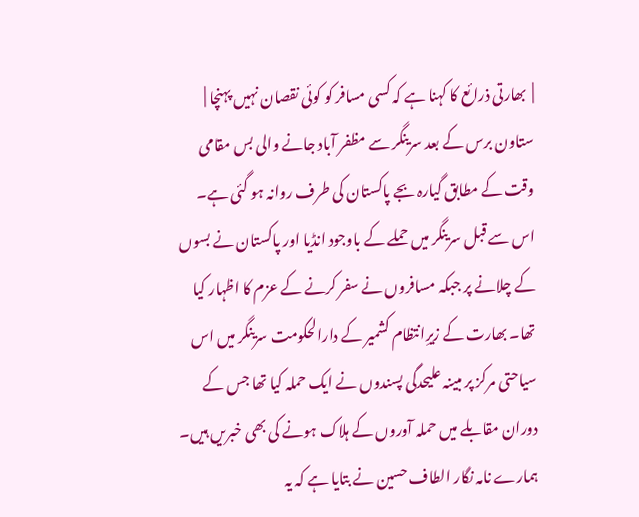|  بھارتی ذرائع کا کہنا ہے کہ کسی مسافر کو کوئی نقصان نہیں پہنچا |
ستاون برس کے بعد سرینگر سے مظفر آباد جانے والی بس مقامی وقت کے مطابق گیارہ بجے پاکستان کی طرف روانہ ہو گئی ہے۔ اس سے قبل سرینگر میں حملے کے باوجود انڈیا اور پاکستان نے بسوں کے چلانے پر جبکہ مسافروں نے سفر کرنے کے عزم کا اظہار کیا تھا۔ بھارت کے زیرِانتظام کشمیر کے دارالحکومت سرینگر میں اس سیاحتی مرکز پر مبینہ علیحدگی پسندوں نے ایک حملہ کیا تھا جس کے دوران مقابلے میں حملہ آوروں کے ہلاک ہونے کی بھی خبریں ہیں۔ ہمارے نامہ نگار الطاف حسین نے بتایا ہے کہ یہ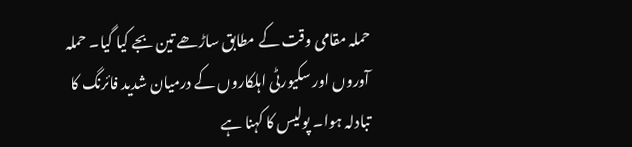حملہ مقامی وقت کے مطابق ساڑھے تین بجے کیا گیا۔ حملہ آوروں اور سکیورٹی اہلکاروں کے درمیان شدید فائرنگ کا تبادلہ ہوا۔ پولیس کا کہنا ہے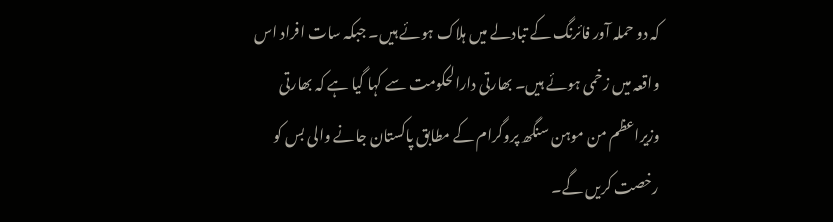کہ دو حملہ آور فائرنگ کے تبادلے میں ہلاک ہوئے ہیں۔ جبکہ سات افراد اس واقعہ میں زخمی ہوئے ہیں۔ بھارتی دارالحکومت سے کہا گیا ہے کہ بھارتی وزیراعظم من موہن سنگھ پروگرام کے مطابق پاکستان جانے والی بس کو رخصت کریں گے۔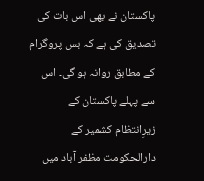پاکستان نے بھی اس بات کی تصدیق کی ہے کہ بس پروگرام کے مطابق روانہ ہو گی۔ اس سے پہلے پاکستان کے زیرِانتظام کشمیر کے دارالحکومت مظفر آباد میں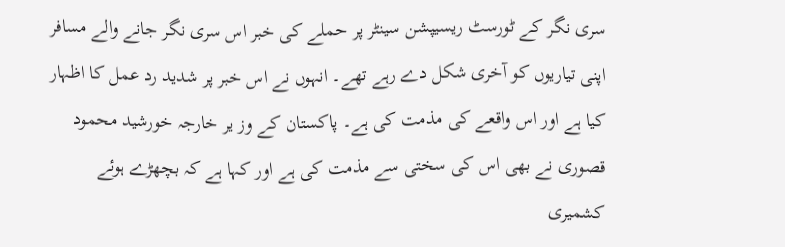سری نگر کے ٹورسٹ ریسیپشن سینٹر پر حملے کی خبر اس سری نگر جانے والے مسافر اپنی تیاریوں کو آخری شکل دے رہے تھے۔ انہوں نے اس خبر پر شدید رد عمل کا اظہار کیا ہے اور اس واقعے کی مذمت کی ہے۔ پاکستان کے وز یر خارجہ خورشید محمود قصوری نے بھی اس کی سختی سے مذمت کی ہے اور کہا ہے کہ بچھڑے ہوئے کشمیری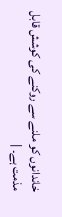خاندانوں کو ملنے سے روکنے کی کوشش قابل مذمت ہے۔ |